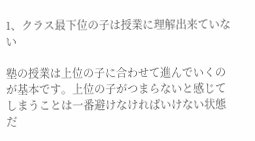1、クラス最下位の子は授業に理解出来ていない

塾の授業は上位の子に合わせて進んでいくのが基本です。上位の子がつまらないと感じてしまうことは一番避けなければいけない状態だ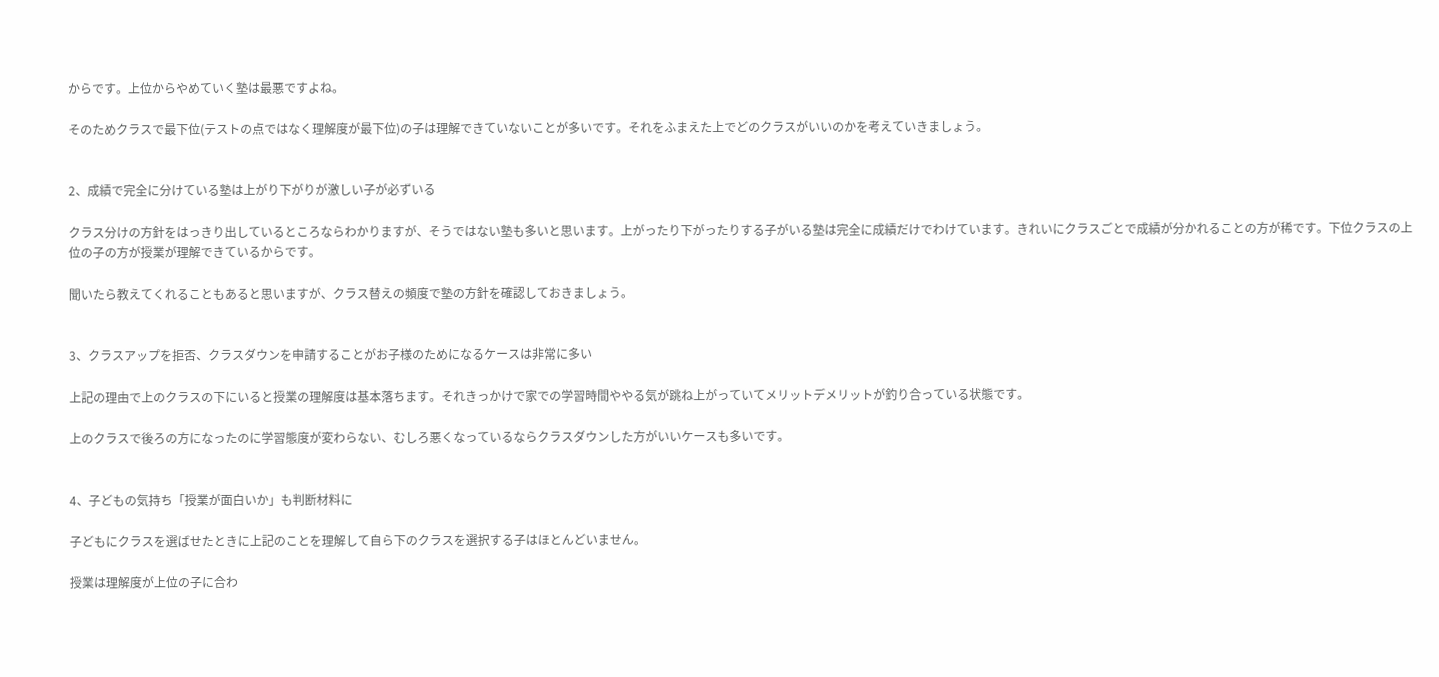からです。上位からやめていく塾は最悪ですよね。

そのためクラスで最下位(テストの点ではなく理解度が最下位)の子は理解できていないことが多いです。それをふまえた上でどのクラスがいいのかを考えていきましょう。


2、成績で完全に分けている塾は上がり下がりが激しい子が必ずいる

クラス分けの方針をはっきり出しているところならわかりますが、そうではない塾も多いと思います。上がったり下がったりする子がいる塾は完全に成績だけでわけています。きれいにクラスごとで成績が分かれることの方が稀です。下位クラスの上位の子の方が授業が理解できているからです。

聞いたら教えてくれることもあると思いますが、クラス替えの頻度で塾の方針を確認しておきましょう。


3、クラスアップを拒否、クラスダウンを申請することがお子様のためになるケースは非常に多い

上記の理由で上のクラスの下にいると授業の理解度は基本落ちます。それきっかけで家での学習時間ややる気が跳ね上がっていてメリットデメリットが釣り合っている状態です。

上のクラスで後ろの方になったのに学習態度が変わらない、むしろ悪くなっているならクラスダウンした方がいいケースも多いです。


4、子どもの気持ち「授業が面白いか」も判断材料に

子どもにクラスを選ばせたときに上記のことを理解して自ら下のクラスを選択する子はほとんどいません。

授業は理解度が上位の子に合わ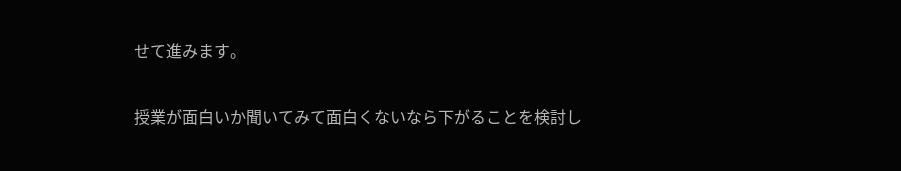せて進みます。

授業が面白いか聞いてみて面白くないなら下がることを検討し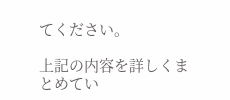てください。

上記の内容を詳しくまとめてい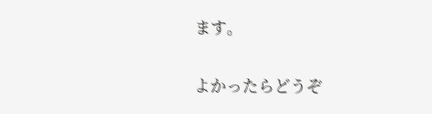ます。

よかったらどうぞ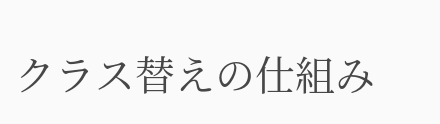クラス替えの仕組み